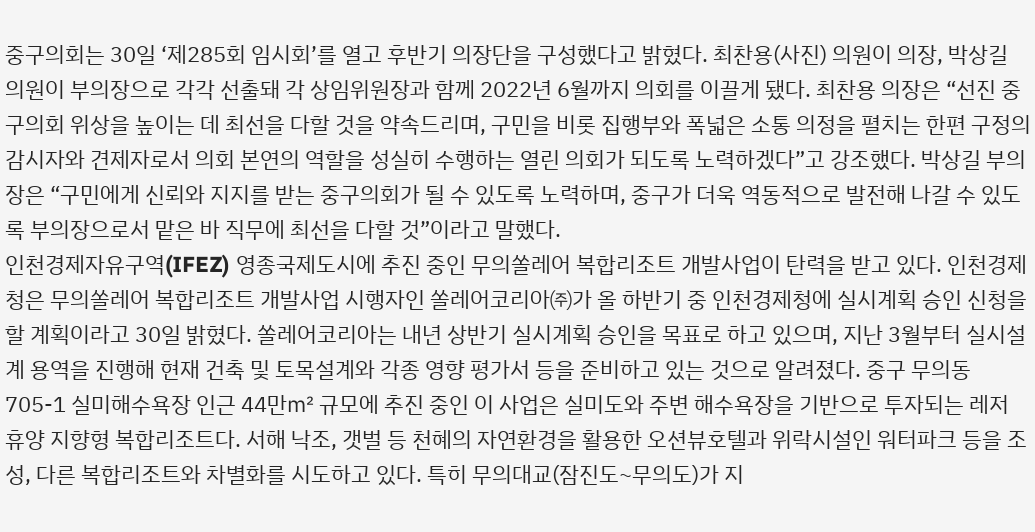중구의회는 30일 ‘제285회 임시회’를 열고 후반기 의장단을 구성했다고 밝혔다. 최찬용(사진) 의원이 의장, 박상길 의원이 부의장으로 각각 선출돼 각 상임위원장과 함께 2022년 6월까지 의회를 이끌게 됐다. 최찬용 의장은 “선진 중구의회 위상을 높이는 데 최선을 다할 것을 약속드리며, 구민을 비롯 집행부와 폭넓은 소통 의정을 펼치는 한편 구정의 감시자와 견제자로서 의회 본연의 역할을 성실히 수행하는 열린 의회가 되도록 노력하겠다”고 강조했다. 박상길 부의장은 “구민에게 신뢰와 지지를 받는 중구의회가 될 수 있도록 노력하며, 중구가 더욱 역동적으로 발전해 나갈 수 있도록 부의장으로서 맡은 바 직무에 최선을 다할 것”이라고 말했다.
인천경제자유구역(IFEZ) 영종국제도시에 추진 중인 무의쏠레어 복합리조트 개발사업이 탄력을 받고 있다. 인천경제청은 무의쏠레어 복합리조트 개발사업 시행자인 쏠레어코리아㈜가 올 하반기 중 인천경제청에 실시계획 승인 신청을 할 계획이라고 30일 밝혔다. 쏠레어코리아는 내년 상반기 실시계획 승인을 목표로 하고 있으며, 지난 3월부터 실시설계 용역을 진행해 현재 건축 및 토목설계와 각종 영향 평가서 등을 준비하고 있는 것으로 알려졌다. 중구 무의동 705-1 실미해수욕장 인근 44만㎡ 규모에 추진 중인 이 사업은 실미도와 주변 해수욕장을 기반으로 투자되는 레저 휴양 지향형 복합리조트다. 서해 낙조, 갯벌 등 천혜의 자연환경을 활용한 오션뷰호텔과 위락시설인 워터파크 등을 조성, 다른 복합리조트와 차별화를 시도하고 있다. 특히 무의대교(잠진도~무의도)가 지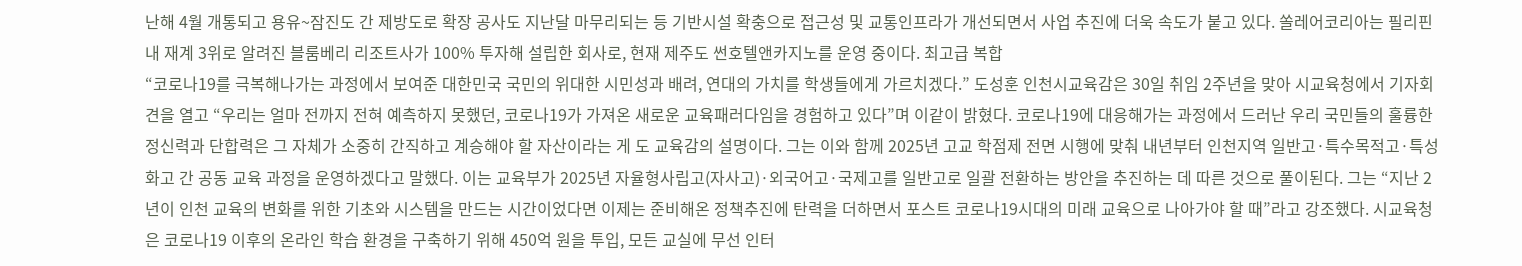난해 4월 개통되고 용유~잠진도 간 제방도로 확장 공사도 지난달 마무리되는 등 기반시설 확충으로 접근성 및 교통인프라가 개선되면서 사업 추진에 더욱 속도가 붙고 있다. 쏠레어코리아는 필리핀 내 재계 3위로 알려진 블룸베리 리조트사가 100% 투자해 설립한 회사로, 현재 제주도 썬호텔앤카지노를 운영 중이다. 최고급 복합
“코로나19를 극복해나가는 과정에서 보여준 대한민국 국민의 위대한 시민성과 배려, 연대의 가치를 학생들에게 가르치겠다.” 도성훈 인천시교육감은 30일 취임 2주년을 맞아 시교육청에서 기자회견을 열고 “우리는 얼마 전까지 전혀 예측하지 못했던, 코로나19가 가져온 새로운 교육패러다임을 경험하고 있다”며 이같이 밝혔다. 코로나19에 대응해가는 과정에서 드러난 우리 국민들의 훌륭한 정신력과 단합력은 그 자체가 소중히 간직하고 계승해야 할 자산이라는 게 도 교육감의 설명이다. 그는 이와 함께 2025년 고교 학점제 전면 시행에 맞춰 내년부터 인천지역 일반고·특수목적고·특성화고 간 공동 교육 과정을 운영하겠다고 말했다. 이는 교육부가 2025년 자율형사립고(자사고)·외국어고·국제고를 일반고로 일괄 전환하는 방안을 추진하는 데 따른 것으로 풀이된다. 그는 “지난 2년이 인천 교육의 변화를 위한 기초와 시스템을 만드는 시간이었다면 이제는 준비해온 정책추진에 탄력을 더하면서 포스트 코로나19시대의 미래 교육으로 나아가야 할 때”라고 강조했다. 시교육청은 코로나19 이후의 온라인 학습 환경을 구축하기 위해 450억 원을 투입, 모든 교실에 무선 인터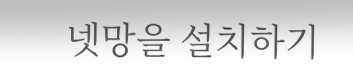넷망을 설치하기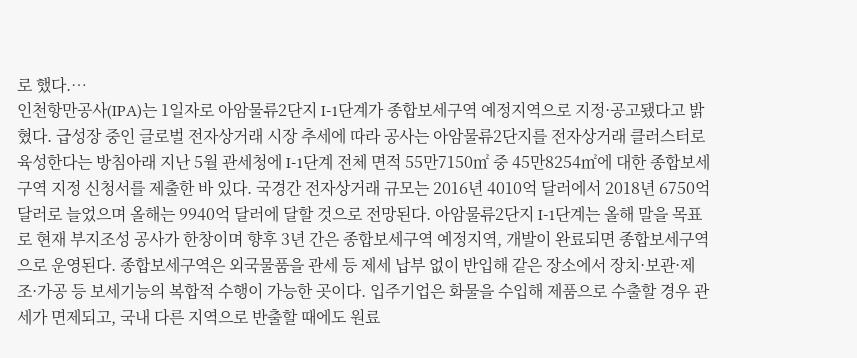로 했다.…
인천항만공사(IPA)는 1일자로 아암물류2단지 I-1단계가 종합보세구역 예정지역으로 지정·공고됐다고 밝혔다. 급성장 중인 글로벌 전자상거래 시장 추세에 따라 공사는 아암물류2단지를 전자상거래 클러스터로 육성한다는 방침아래 지난 5월 관세청에 I-1단계 전체 면적 55만7150㎡ 중 45만8254㎡에 대한 종합보세구역 지정 신청서를 제출한 바 있다. 국경간 전자상거래 규모는 2016년 4010억 달러에서 2018년 6750억 달러로 늘었으며 올해는 9940억 달러에 달할 것으로 전망된다. 아암물류2단지 I-1단계는 올해 말을 목표로 현재 부지조성 공사가 한창이며 향후 3년 간은 종합보세구역 예정지역, 개발이 완료되면 종합보세구역으로 운영된다. 종합보세구역은 외국물품을 관세 등 제세 납부 없이 반입해 같은 장소에서 장치·보관·제조·가공 등 보세기능의 복합적 수행이 가능한 곳이다. 입주기업은 화물을 수입해 제품으로 수출할 경우 관세가 면제되고, 국내 다른 지역으로 반출할 때에도 원료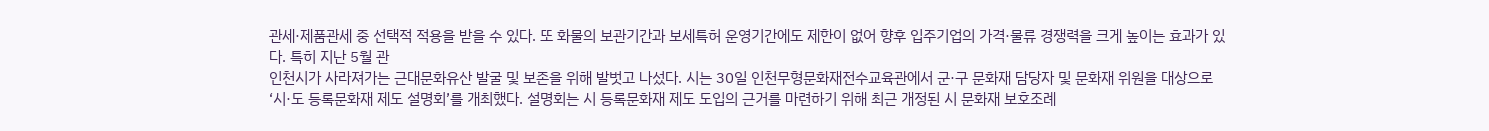관세·제품관세 중 선택적 적용을 받을 수 있다. 또 화물의 보관기간과 보세특허 운영기간에도 제한이 없어 향후 입주기업의 가격·물류 경쟁력을 크게 높이는 효과가 있다. 특히 지난 5월 관
인천시가 사라져가는 근대문화유산 발굴 및 보존을 위해 발벗고 나섰다. 시는 30일 인천무형문화재전수교육관에서 군·구 문화재 담당자 및 문화재 위원을 대상으로 ‘시·도 등록문화재 제도 설명회’를 개최했다. 설명회는 시 등록문화재 제도 도입의 근거를 마련하기 위해 최근 개정된 시 문화재 보호조례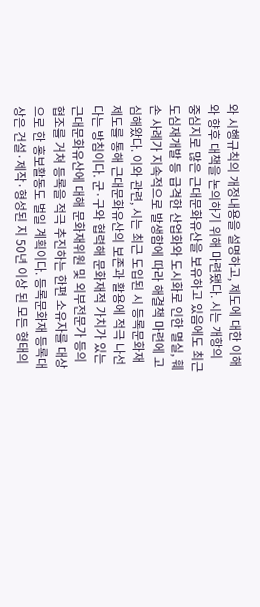와 시행규칙의 개정내용을 설명하고, 제도에 대한 이해와 향후 대책을 논의하기 위해 마련됐다. 시는 개항의 중심지로 많은 근대문화유산을 보유하고 있음에도 최근 도심재개발 등 급격한 산업화와 도시화로 인한 멸실, 훼손 사례가 지속적으로 발생함에 따라 해결책 마련에 고심해왔다. 이와 관련, 시는 최근 도입된 시 등록문화재 제도를 통해 근대문화유산의 보존과 활용에 적극 나선다는 방침이다. 군·구와 협력해 문화재적 가치가 있는 근대문화유산에 대해 문화재위원 및 외부전문가 등의 협조를 거쳐 등록을 적극 추진하는 한편 소유자를 대상으로 한 홍보활동도 벌일 계획이다. 등록문화재 등록대상은 건설·제작·형성된 지 50년 이상 된 모든 형태의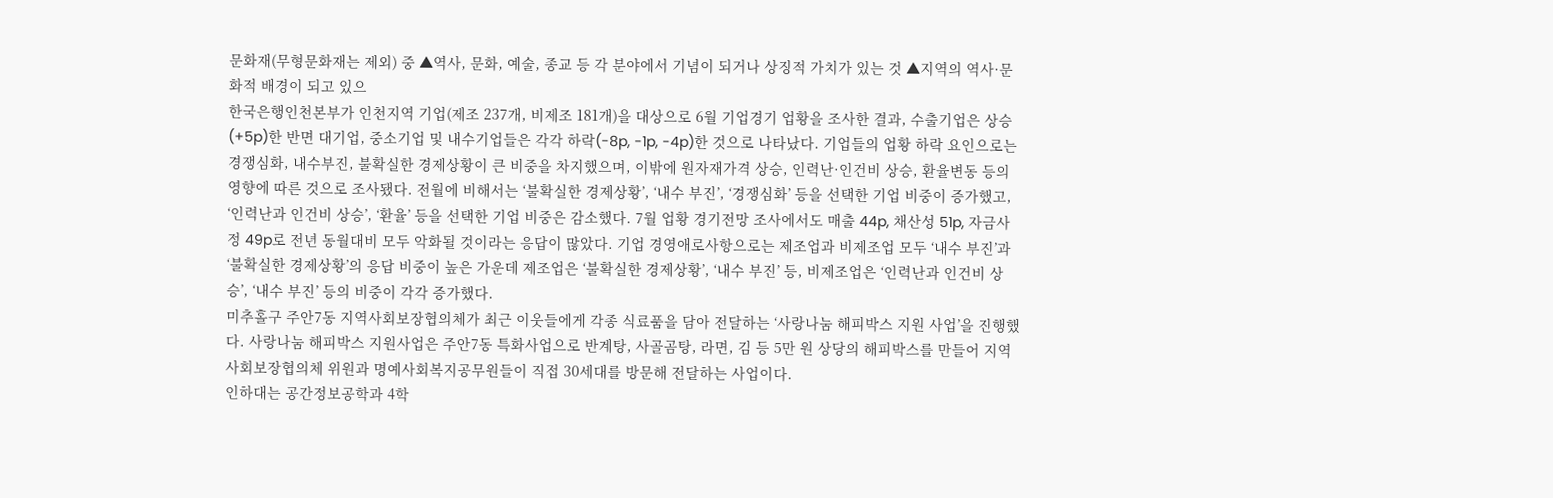문화재(무형문화재는 제외) 중 ▲역사, 문화, 예술, 종교 등 각 분야에서 기념이 되거나 상징적 가치가 있는 것 ▲지역의 역사·문화적 배경이 되고 있으
한국은행인천본부가 인천지역 기업(제조 237개, 비제조 181개)을 대상으로 6월 기업경기 업황을 조사한 결과, 수출기업은 상승(+5p)한 반면 대기업, 중소기업 및 내수기업들은 각각 하락(-8p, -1p, -4p)한 것으로 나타났다. 기업들의 업황 하락 요인으로는 경쟁심화, 내수부진, 불확실한 경제상황이 큰 비중을 차지했으며, 이밖에 원자재가격 상승, 인력난·인건비 상승, 환율변동 등의 영향에 따른 것으로 조사됐다. 전월에 비해서는 ‘불확실한 경제상황’, ‘내수 부진’, ‘경쟁심화’ 등을 선택한 기업 비중이 증가했고, ‘인력난과 인건비 상승’, ‘환율’ 등을 선택한 기업 비중은 감소했다. 7월 업황 경기전망 조사에서도 매출 44p, 채산성 51p, 자금사정 49p로 전년 동월대비 모두 악화될 것이라는 응답이 많았다. 기업 경영애로사항으로는 제조업과 비제조업 모두 ‘내수 부진’과 ‘불확실한 경제상황’의 응답 비중이 높은 가운데 제조업은 ‘불확실한 경제상황’, ‘내수 부진’ 등, 비제조업은 ‘인력난과 인건비 상승’, ‘내수 부진’ 등의 비중이 각각 증가했다.
미추홀구 주안7동 지역사회보장협의체가 최근 이웃들에게 각종 식료품을 담아 전달하는 ‘사랑나눔 해피박스 지원 사업’을 진행했다. 사랑나눔 해피박스 지원사업은 주안7동 특화사업으로 반계탕, 사골곰탕, 라면, 김 등 5만 원 상당의 해피박스를 만들어 지역사회보장협의체 위원과 명예사회복지공무원들이 직접 30세대를 방문해 전달하는 사업이다.
인하대는 공간정보공학과 4학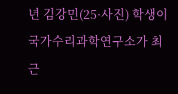년 김강민(25·사진) 학생이 국가수리과학연구소가 최근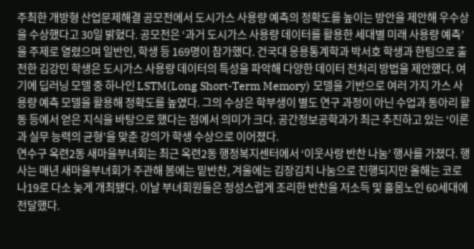주최한 개방형 산업문제해결 공모전에서 도시가스 사용량 예측의 정확도를 높이는 방안을 제안해 우수상을 수상했다고 30일 밝혔다. 공모전은 ‘과거 도시가스 사용량 데이터를 활용한 세대별 미래 사용량 예측’을 주제로 열렸으며 일반인, 학생 등 169명이 참가했다. 건국대 응용통계학과 박서호 학생과 한팀으로 출전한 김강민 학생은 도시가스 사용량 데이터의 특성을 파악해 다양한 데이터 전처리 방법을 제안했다. 여기에 딥러닝 모델 중 하나인 LSTM(Long Short-Term Memory) 모델을 기반으로 여러 가지 가스 사용량 예측 모델을 활용해 정확도를 높였다. 그의 수상은 학부생이 별도 연구 과정이 아닌 수업과 동아리 활동 등에서 얻은 지식을 바탕으로 했다는 점에서 의미가 크다. 공간정보공학과가 최근 추진하고 있는 ‘이론과 실무 능력의 균형’을 맞춘 강의가 학생 수상으로 이어졌다.
연수구 옥련2동 새마을부녀회는 최근 옥련2동 행정복지센터에서 ‘이웃사랑 반찬 나눔’ 행사를 가졌다. 행사는 매년 새마을부녀회가 주관해 봄에는 밑반찬, 겨울에는 김장김치 나눔으로 진행되지만 올해는 코로나19로 다소 늦게 개최됐다. 이날 부녀회원들은 정성스럽게 조리한 반찬을 저소득 및 홀몸노인 60세대에 전달했다.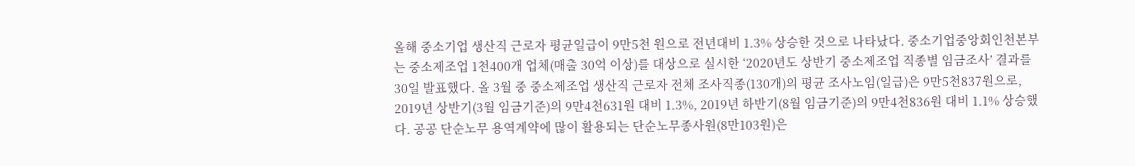올해 중소기업 생산직 근로자 평균일급이 9만5천 원으로 전년대비 1.3% 상승한 것으로 나타났다. 중소기업중앙회인천본부는 중소제조업 1천400개 업체(매출 30억 이상)를 대상으로 실시한 ‘2020년도 상반기 중소제조업 직종별 임금조사’ 결과를 30일 발표했다. 올 3월 중 중소제조업 생산직 근로자 전체 조사직종(130개)의 평균 조사노임(일급)은 9만5천837원으로, 2019년 상반기(3월 임금기준)의 9만4천631원 대비 1.3%, 2019년 하반기(8월 임금기준)의 9만4천836원 대비 1.1% 상승했다. 공공 단순노무 용역계약에 많이 활용되는 단순노무종사원(8만103원)은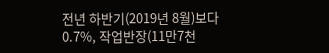전년 하반기(2019년 8월)보다 0.7%, 작업반장(11만7천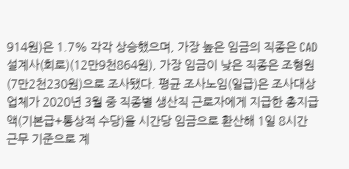914원)은 1.7% 각각 상승했으며, 가장 높은 임금의 직종은 CAD설계사(회로)(12만9천864원), 가장 임금이 낮은 직종은 조형원(7만2천230원)으로 조사됐다. 평균 조사노임(일급)은 조사대상업체가 2020년 3월 중 직종별 생산직 근로자에게 지급한 총지급액(기본급+통상적 수당)을 시간당 임금으로 환산해 1일 8시간 근무 기준으로 계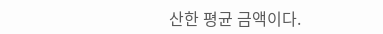산한 평균 금액이다.